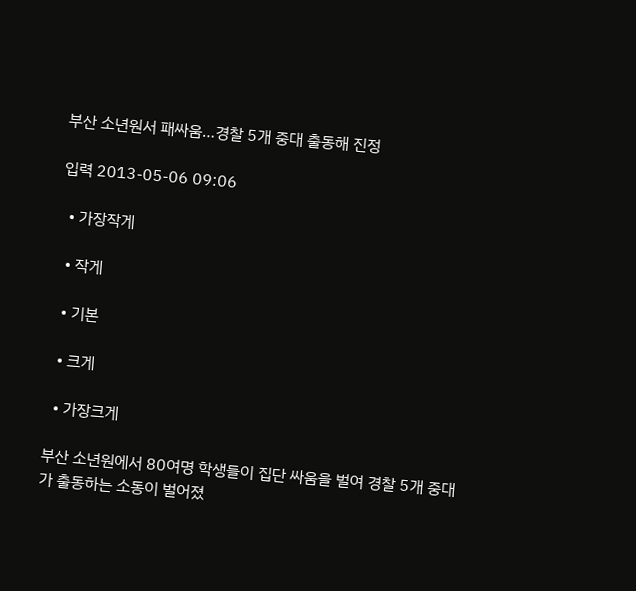부산 소년원서 패싸움…경찰 5개 중대 출동해 진정

입력 2013-05-06 09:06

  • 가장작게

  • 작게

  • 기본

  • 크게

  • 가장크게

부산 소년원에서 80여명 학생들이 집단 싸움을 벌여 경찰 5개 중대가 출동하는 소동이 벌어졌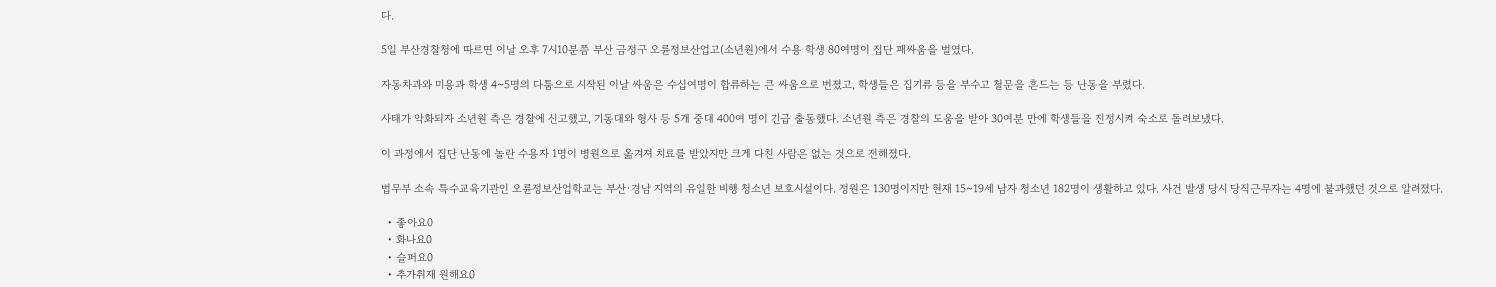다.

5일 부산경찰청에 따르면 이날 오후 7시10분쯤 부산 금정구 오륜정보산업고(소년원)에서 수용 학생 80여명이 집단 패싸움을 벌였다.

자동차과와 미용과 학생 4~5명의 다툼으로 시작된 이날 싸움은 수십여명이 합류하는 큰 싸움으로 번졌고, 학생들은 집기류 등을 부수고 철문을 흔드는 등 난동을 부렸다.

사태가 악화되자 소년원 측은 경찰에 신고했고, 기동대와 형사 등 5개 중대 400여 명이 긴급 출동했다. 소년원 측은 경찰의 도움을 받아 30여분 만에 학생들을 진정시켜 숙소로 돌려보냈다.

이 과정에서 집단 난동에 놀란 수용자 1명이 병원으로 옮겨져 치료를 받았지만 크게 다친 사람은 없는 것으로 전해졌다.

법무부 소속 특수교육기관인 오륜정보산업학교는 부산·경남 지역의 유일한 비행 청소년 보호시설이다. 정원은 130명이지만 현재 15~19세 남자 청소년 182명이 생활하고 있다. 사건 발생 당시 당직근무자는 4명에 불과했던 것으로 알려졌다.

  • 좋아요0
  • 화나요0
  • 슬퍼요0
  • 추가취재 원해요0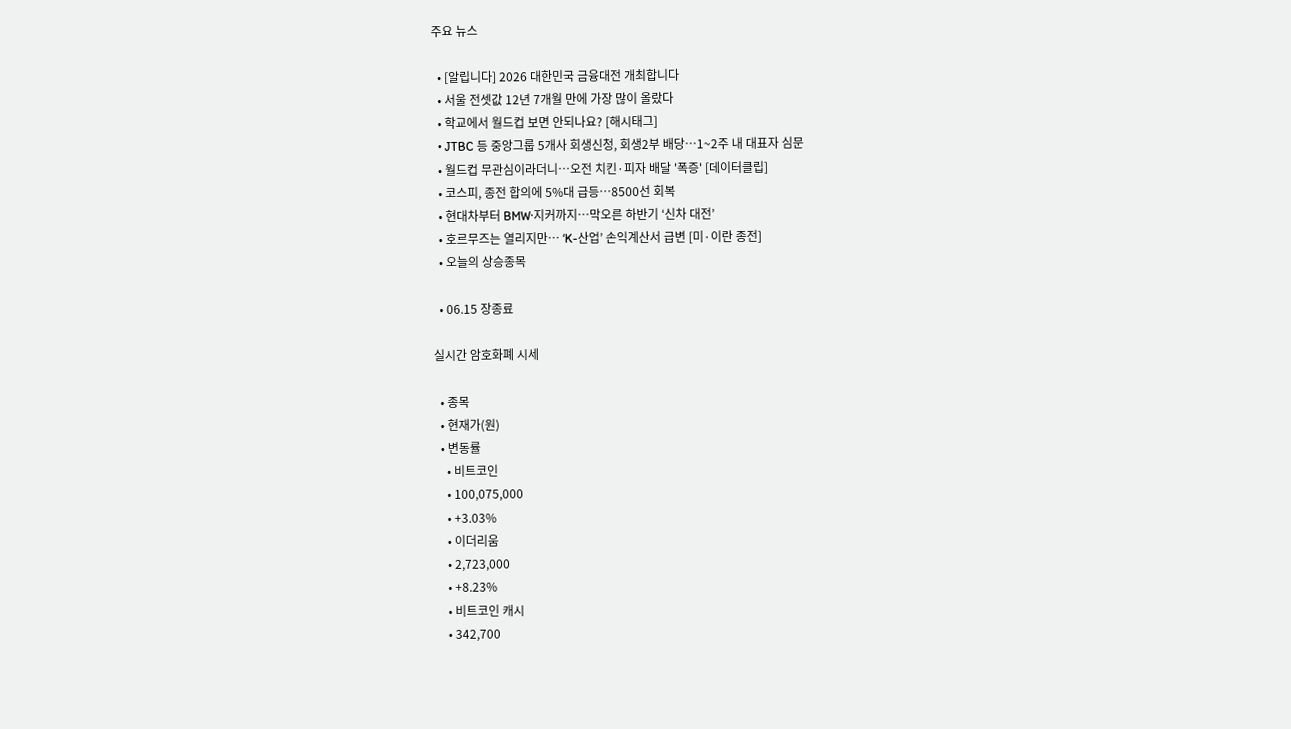주요 뉴스

  • [알립니다] 2026 대한민국 금융대전 개최합니다
  • 서울 전셋값 12년 7개월 만에 가장 많이 올랐다
  • 학교에서 월드컵 보면 안되나요? [해시태그]
  • JTBC 등 중앙그룹 5개사 회생신청, 회생2부 배당…1~2주 내 대표자 심문
  • 월드컵 무관심이라더니…오전 치킨·피자 배달 '폭증' [데이터클립]
  • 코스피, 종전 합의에 5%대 급등…8500선 회복
  • 현대차부터 BMW·지커까지…막오른 하반기 ‘신차 대전’
  • 호르무즈는 열리지만… ‘K-산업’ 손익계산서 급변 [미·이란 종전]
  • 오늘의 상승종목

  • 06.15 장종료

실시간 암호화폐 시세

  • 종목
  • 현재가(원)
  • 변동률
    • 비트코인
    • 100,075,000
    • +3.03%
    • 이더리움
    • 2,723,000
    • +8.23%
    • 비트코인 캐시
    • 342,700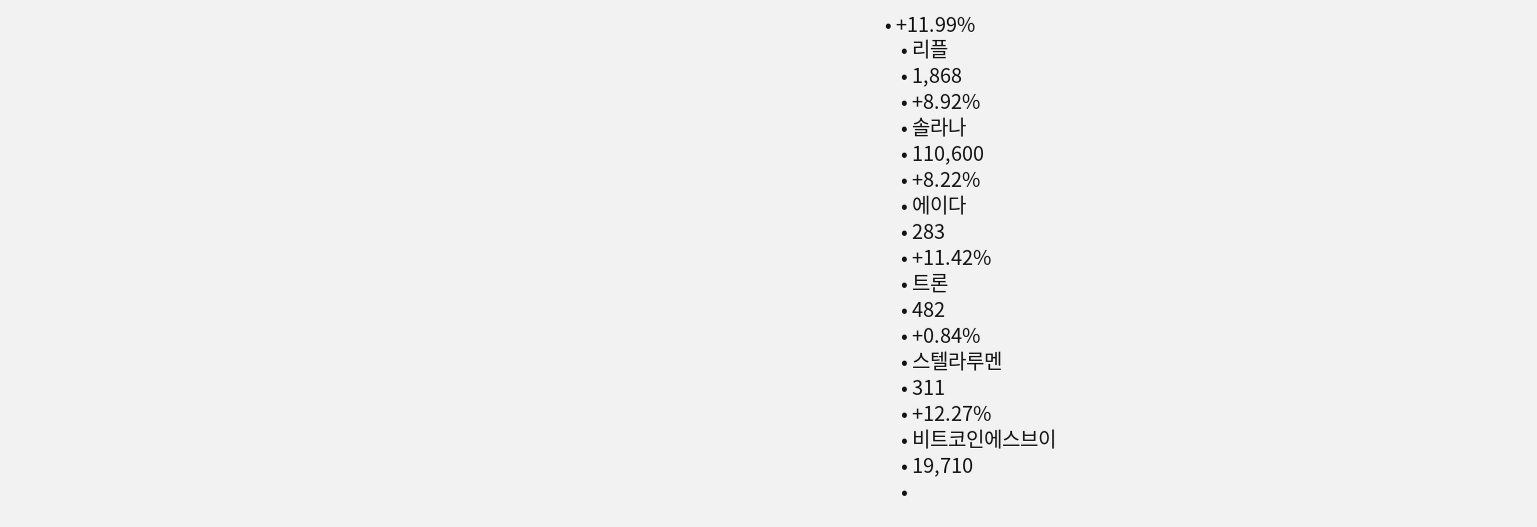• +11.99%
    • 리플
    • 1,868
    • +8.92%
    • 솔라나
    • 110,600
    • +8.22%
    • 에이다
    • 283
    • +11.42%
    • 트론
    • 482
    • +0.84%
    • 스텔라루멘
    • 311
    • +12.27%
    • 비트코인에스브이
    • 19,710
    •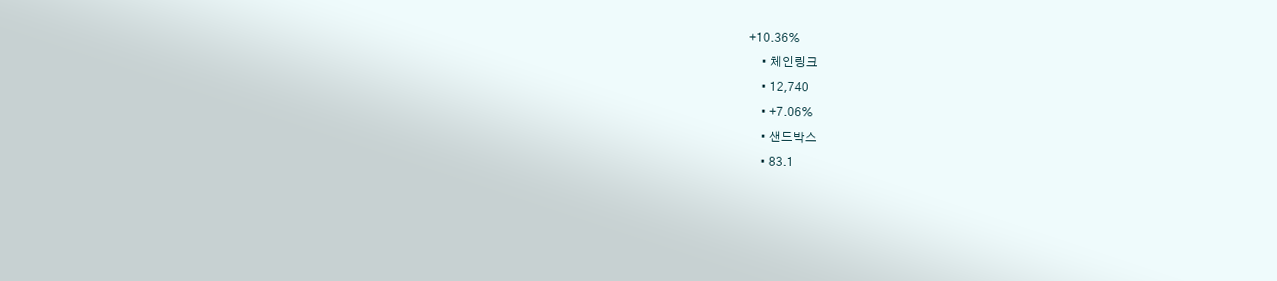+10.36%
    • 체인링크
    • 12,740
    • +7.06%
    • 샌드박스
    • 83.1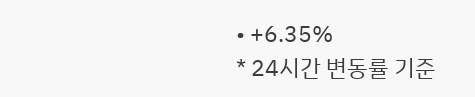• +6.35%
* 24시간 변동률 기준